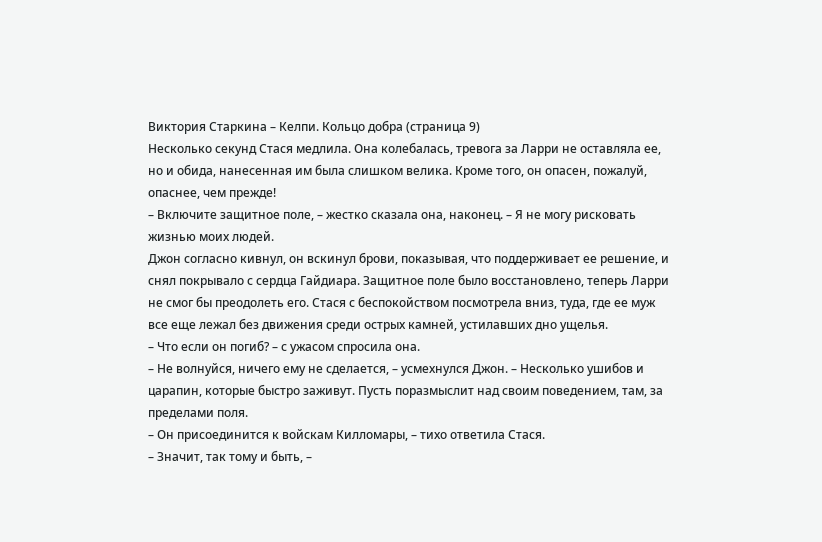Виктория Старкина – Келпи. Кольцо добра (страница 9)
Несколько секунд Стася медлила. Она колебалась, тревога за Ларри не оставляла ее, но и обида, нанесенная им была слишком велика. Кроме того, он опасен, пожалуй, опаснее, чем прежде!
– Включите защитное поле, – жестко сказала она, наконец. – Я не могу рисковать жизнью моих людей.
Джон согласно кивнул, он вскинул брови, показывая, что поддерживает ее решение, и снял покрывало с сердца Гайдиара. Защитное поле было восстановлено, теперь Ларри не смог бы преодолеть его. Стася с беспокойством посмотрела вниз, туда, где ее муж все еще лежал без движения среди острых камней, устилавших дно ущелья.
– Что если он погиб? – с ужасом спросила она.
– Не волнуйся, ничего ему не сделается, – усмехнулся Джон. – Несколько ушибов и царапин, которые быстро заживут. Пусть поразмыслит над своим поведением, там, за пределами поля.
– Он присоединится к войскам Килломары, – тихо ответила Стася.
– Значит, так тому и быть, –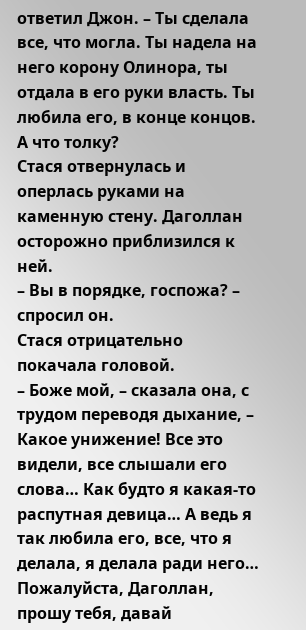ответил Джон. – Ты сделала все, что могла. Ты надела на него корону Олинора, ты отдала в его руки власть. Ты любила его, в конце концов. А что толку?
Стася отвернулась и оперлась руками на каменную стену. Даголлан осторожно приблизился к ней.
– Вы в порядке, госпожа? – спросил он.
Стася отрицательно покачала головой.
– Боже мой, – сказала она, с трудом переводя дыхание, – Какое унижение! Все это видели, все слышали его слова… Как будто я какая‑то распутная девица… А ведь я так любила его, все, что я делала, я делала ради него… Пожалуйста, Даголлан, прошу тебя, давай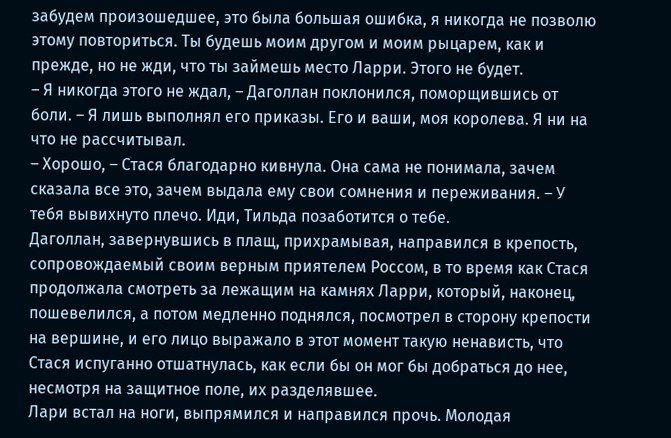забудем произошедшее, это была большая ошибка, я никогда не позволю этому повториться. Ты будешь моим другом и моим рыцарем, как и прежде, но не жди, что ты займешь место Ларри. Этого не будет.
– Я никогда этого не ждал, – Даголлан поклонился, поморщившись от боли. – Я лишь выполнял его приказы. Его и ваши, моя королева. Я ни на что не рассчитывал.
– Хорошо, – Стася благодарно кивнула. Она сама не понимала, зачем сказала все это, зачем выдала ему свои сомнения и переживания. – У тебя вывихнуто плечо. Иди, Тильда позаботится о тебе.
Даголлан, завернувшись в плащ, прихрамывая, направился в крепость, сопровождаемый своим верным приятелем Россом, в то время как Стася продолжала смотреть за лежащим на камнях Ларри, который, наконец, пошевелился, а потом медленно поднялся, посмотрел в сторону крепости на вершине, и его лицо выражало в этот момент такую ненависть, что Стася испуганно отшатнулась, как если бы он мог бы добраться до нее, несмотря на защитное поле, их разделявшее.
Лари встал на ноги, выпрямился и направился прочь. Молодая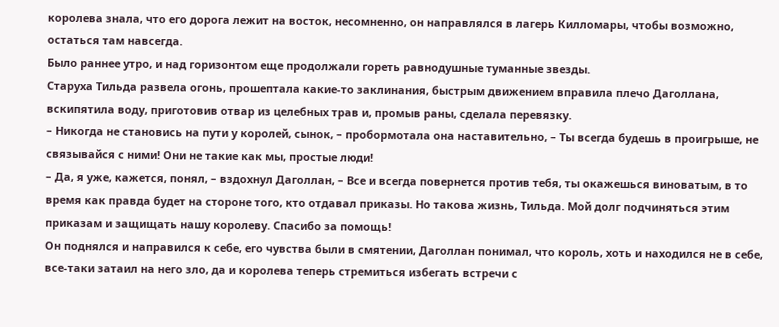королева знала, что его дорога лежит на восток, несомненно, он направлялся в лагерь Килломары, чтобы возможно, остаться там навсегда.
Было раннее утро, и над горизонтом еще продолжали гореть равнодушные туманные звезды.
Старуха Тильда развела огонь, прошептала какие‑то заклинания, быстрым движением вправила плечо Даголлана, вскипятила воду, приготовив отвар из целебных трав и, промыв раны, сделала перевязку.
– Никогда не становись на пути у королей, сынок, – пробормотала она наставительно, – Ты всегда будешь в проигрыше, не связывайся с ними! Они не такие как мы, простые люди!
– Да, я уже, кажется, понял, – вздохнул Даголлан, – Все и всегда повернется против тебя, ты окажешься виноватым, в то время как правда будет на стороне того, кто отдавал приказы. Но такова жизнь, Тильда. Мой долг подчиняться этим приказам и защищать нашу королеву. Спасибо за помощь!
Он поднялся и направился к себе, его чувства были в смятении, Даголлан понимал, что король, хоть и находился не в себе, все‑таки затаил на него зло, да и королева теперь стремиться избегать встречи с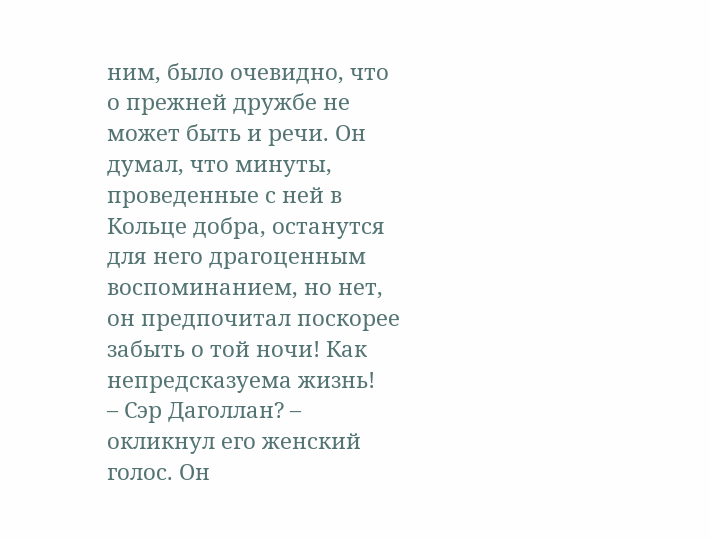ним, было очевидно, что о прежней дружбе не может быть и речи. Он думал, что минуты, проведенные с ней в Кольце добра, останутся для него драгоценным воспоминанием, но нет, он предпочитал поскорее забыть о той ночи! Как непредсказуема жизнь!
– Сэр Даголлан? – окликнул его женский голос. Он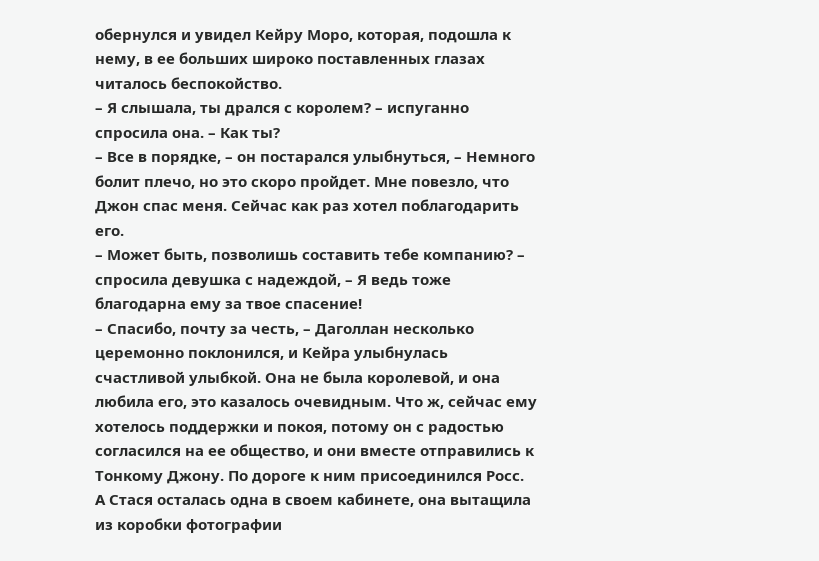обернулся и увидел Кейру Моро, которая, подошла к нему, в ее больших широко поставленных глазах читалось беспокойство.
– Я слышала, ты дрался с королем? – испуганно спросила она. – Как ты?
– Все в порядке, – он постарался улыбнуться, – Немного болит плечо, но это скоро пройдет. Мне повезло, что Джон спас меня. Сейчас как раз хотел поблагодарить его.
– Может быть, позволишь составить тебе компанию? – спросила девушка с надеждой, – Я ведь тоже благодарна ему за твое спасение!
– Спасибо, почту за честь, – Даголлан несколько церемонно поклонился, и Кейра улыбнулась счастливой улыбкой. Она не была королевой, и она любила его, это казалось очевидным. Что ж, сейчас ему хотелось поддержки и покоя, потому он с радостью согласился на ее общество, и они вместе отправились к Тонкому Джону. По дороге к ним присоединился Росс.
А Стася осталась одна в своем кабинете, она вытащила из коробки фотографии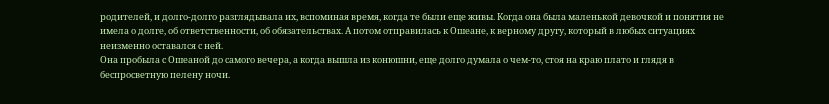родителей, и долго‑долго разглядывала их, вспоминая время, когда те были еще живы. Когда она была маленькой девочкой и понятия не имела о долге, об ответственности, об обязательствах. А потом отправилась к Ошеане, к верному другу, который в любых ситуациях неизменно оставался с ней.
Она пробыла с Ошеаной до самого вечера, а когда вышла из конюшни, еще долго думала о чем‑то, стоя на краю плато и глядя в беспросветную пелену ночи.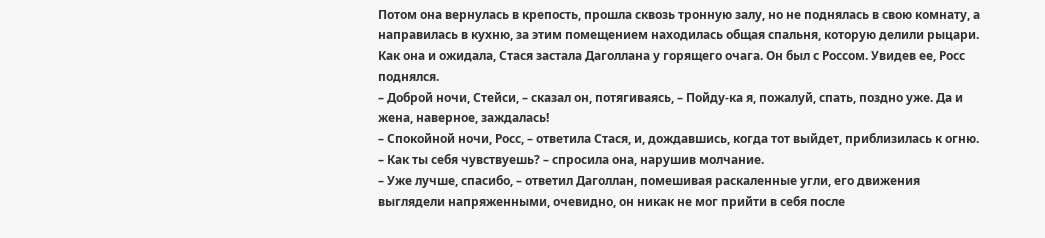Потом она вернулась в крепость, прошла сквозь тронную залу, но не поднялась в свою комнату, а направилась в кухню, за этим помещением находилась общая спальня, которую делили рыцари. Как она и ожидала, Стася застала Даголлана у горящего очага. Он был с Россом. Увидев ее, Росс поднялся.
– Доброй ночи, Стейси, – сказал он, потягиваясь, – Пойду‑ка я, пожалуй, спать, поздно уже. Да и жена, наверное, заждалась!
– Спокойной ночи, Росс, – ответила Стася, и, дождавшись, когда тот выйдет, приблизилась к огню.
– Как ты себя чувствуешь? – спросила она, нарушив молчание.
– Уже лучше, спасибо, – ответил Даголлан, помешивая раскаленные угли, его движения выглядели напряженными, очевидно, он никак не мог прийти в себя после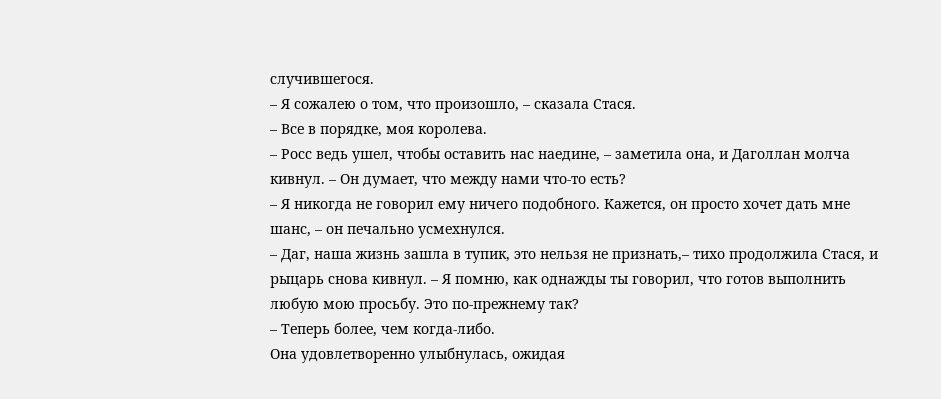случившегося.
– Я сожалею о том, что произошло, – сказала Стася.
– Все в порядке, моя королева.
– Росс ведь ушел, чтобы оставить нас наедине, – заметила она, и Даголлан молча кивнул. – Он думает, что между нами что‑то есть?
– Я никогда не говорил ему ничего подобного. Кажется, он просто хочет дать мне шанс, – он печально усмехнулся.
– Даг, наша жизнь зашла в тупик, это нельзя не признать,– тихо продолжила Стася, и рыцарь снова кивнул. – Я помню, как однажды ты говорил, что готов выполнить любую мою просьбу. Это по‑прежнему так?
– Теперь более, чем когда‑либо.
Она удовлетворенно улыбнулась, ожидая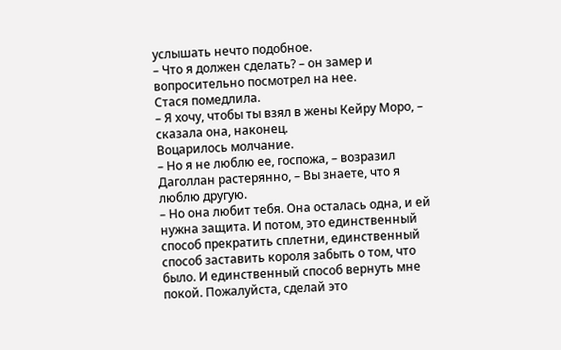услышать нечто подобное.
– Что я должен сделать? – он замер и вопросительно посмотрел на нее.
Стася помедлила.
– Я хочу, чтобы ты взял в жены Кейру Моро, – сказала она, наконец.
Воцарилось молчание.
– Но я не люблю ее, госпожа, – возразил Даголлан растерянно, – Вы знаете, что я люблю другую.
– Но она любит тебя. Она осталась одна, и ей нужна защита. И потом, это единственный способ прекратить сплетни, единственный способ заставить короля забыть о том, что было. И единственный способ вернуть мне покой. Пожалуйста, сделай это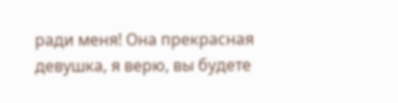ради меня! Она прекрасная девушка, я верю, вы будете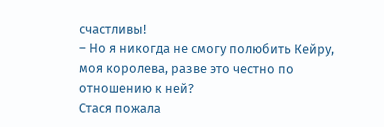счастливы!
– Но я никогда не смогу полюбить Кейру, моя королева, разве это честно по отношению к ней?
Стася пожала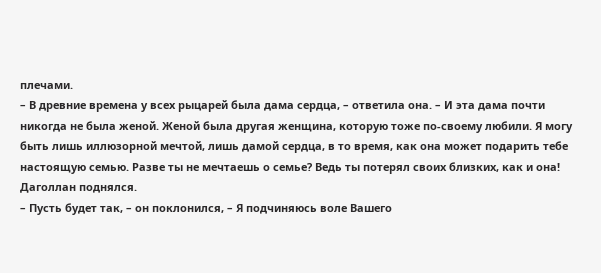плечами.
– В древние времена у всех рыцарей была дама сердца, – ответила она. – И эта дама почти никогда не была женой. Женой была другая женщина, которую тоже по‑своему любили. Я могу быть лишь иллюзорной мечтой, лишь дамой сердца, в то время, как она может подарить тебе настоящую семью. Разве ты не мечтаешь о семье? Ведь ты потерял своих близких, как и она!
Даголлан поднялся.
– Пусть будет так, – он поклонился, – Я подчиняюсь воле Вашего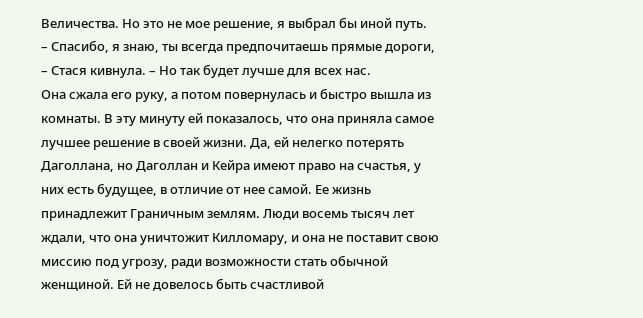Величества. Но это не мое решение, я выбрал бы иной путь.
– Спасибо, я знаю, ты всегда предпочитаешь прямые дороги, – Стася кивнула. – Но так будет лучше для всех нас.
Она сжала его руку, а потом повернулась и быстро вышла из комнаты. В эту минуту ей показалось, что она приняла самое лучшее решение в своей жизни. Да, ей нелегко потерять Даголлана, но Даголлан и Кейра имеют право на счастья, у них есть будущее, в отличие от нее самой. Ее жизнь принадлежит Граничным землям. Люди восемь тысяч лет ждали, что она уничтожит Килломару, и она не поставит свою миссию под угрозу, ради возможности стать обычной женщиной. Ей не довелось быть счастливой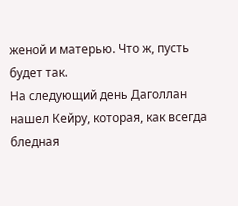женой и матерью. Что ж, пусть будет так.
На следующий день Даголлан нашел Кейру, которая, как всегда бледная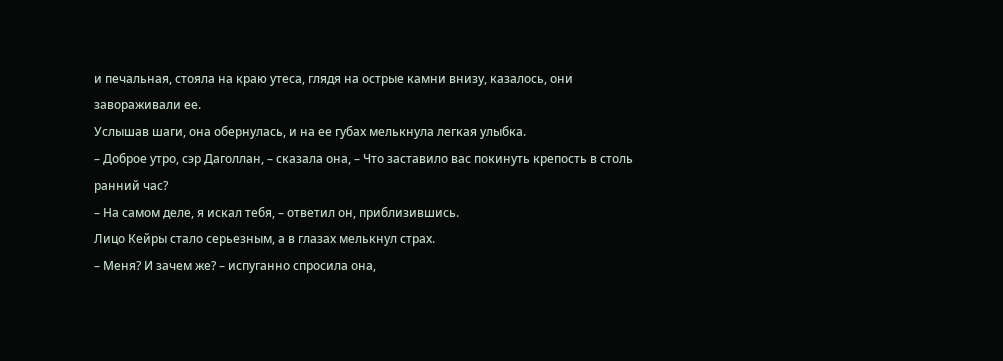и печальная, стояла на краю утеса, глядя на острые камни внизу, казалось, они завораживали ее.
Услышав шаги, она обернулась, и на ее губах мелькнула легкая улыбка.
– Доброе утро, сэр Даголлан, – сказала она, – Что заставило вас покинуть крепость в столь ранний час?
– На самом деле, я искал тебя, – ответил он, приблизившись.
Лицо Кейры стало серьезным, а в глазах мелькнул страх.
– Меня? И зачем же? – испуганно спросила она,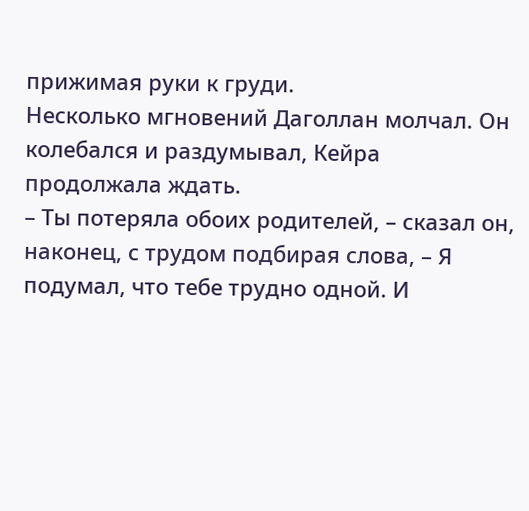прижимая руки к груди.
Несколько мгновений Даголлан молчал. Он колебался и раздумывал, Кейра продолжала ждать.
– Ты потеряла обоих родителей, – сказал он, наконец, с трудом подбирая слова, – Я подумал, что тебе трудно одной. И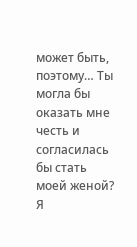может быть, поэтому… Ты могла бы оказать мне честь и согласилась бы стать моей женой? Я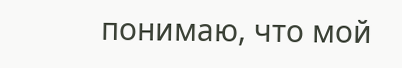понимаю, что мой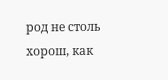род не столь хорош, как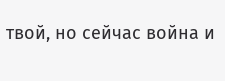твой, но сейчас война и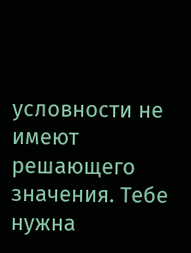условности не имеют решающего значения. Тебе нужна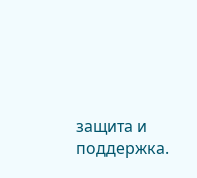защита и поддержка.